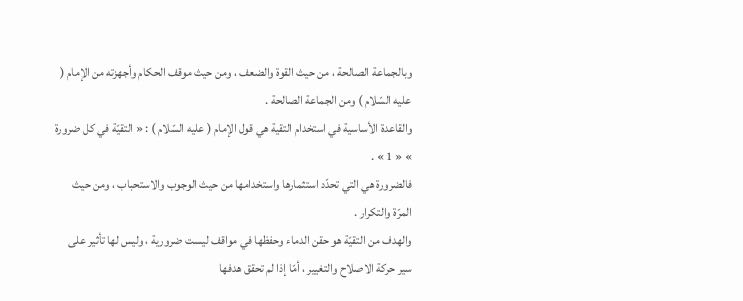وبالجماعة الصالحة ، من حيث القوة والضعف ، ومن حيث موقف الحكام وأجهزته من الإمام ( عليه السّلام ) ومن الجماعة الصالحة .
والقاعدة الأساسية في استخدام التقية هي قول الإمام ( عليه السّلام ) : « التقيّة في كل ضرورة » « 1 » .
فالضرورة هي التي تحدّد استثمارها واستخدامها من حيث الوجوب والاستحباب ، ومن حيث المرّة والتكرار .
والهدف من التقيّة هو حقن الدماء وحفظها في مواقف ليست ضرورية ، وليس لها تأثير على سير حركة الاصلاح والتغيير ، أمّا إذا لم تحقق هدفها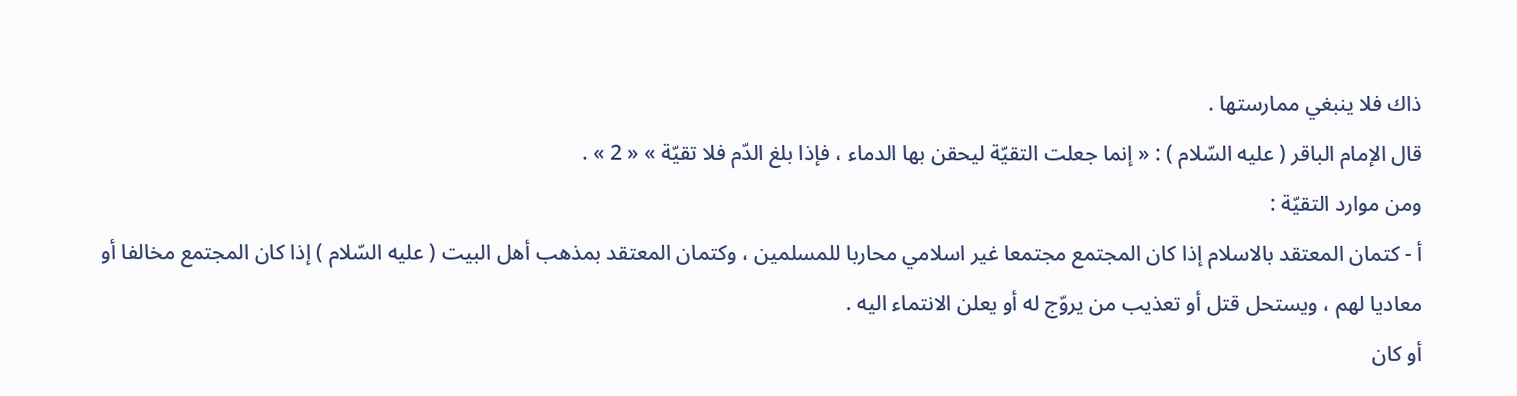ذاك فلا ينبغي ممارستها .
قال الإمام الباقر ( عليه السّلام ) : « إنما جعلت التقيّة ليحقن بها الدماء ، فإذا بلغ الدّم فلا تقيّة » « 2 » .
ومن موارد التقيّة :
أ - كتمان المعتقد بالاسلام إذا كان المجتمع مجتمعا غير اسلامي محاربا للمسلمين ، وكتمان المعتقد بمذهب أهل البيت ( عليه السّلام ) إذا كان المجتمع مخالفا أو معاديا لهم ، ويستحل قتل أو تعذيب من يروّج له أو يعلن الانتماء اليه .
أو كان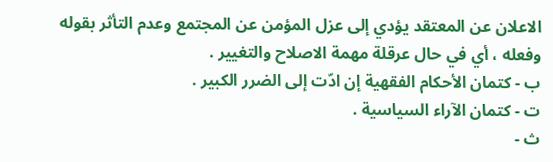الاعلان عن المعتقد يؤدي إلى عزل المؤمن عن المجتمع وعدم التأثر بقوله وفعله ، أي في حال عرقلة مهمة الاصلاح والتغيير .
ب - كتمان الأحكام الفقهية إن ادّت إلى الضرر الكبير .
ت - كتمان الآراء السياسية .
ث -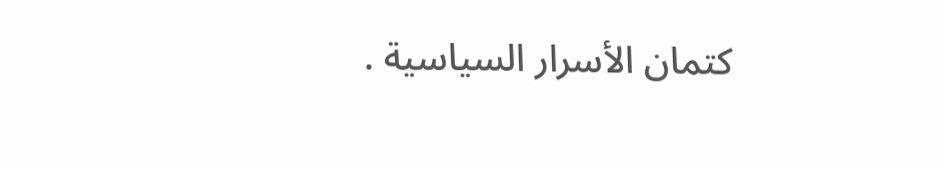كتمان الأسرار السياسية .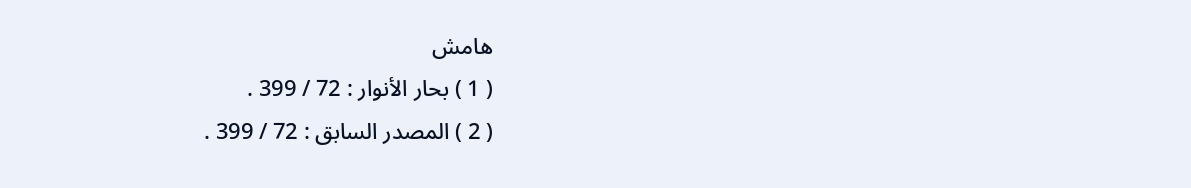هامش
( 1 ) بحار الأنوار : 72 / 399 .
( 2 ) المصدر السابق : 72 / 399 .